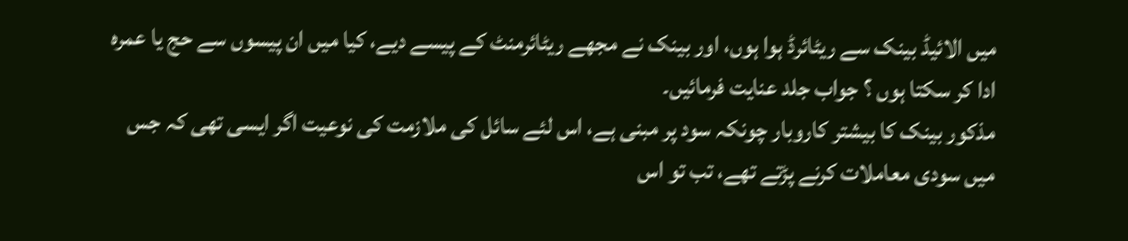میں الائیڈ بینک سے ریٹائرڈ ہوا ہوں، اور بینک نے مجھے ریٹائرمنٹ کے پیسے دیے، کیا میں ان پیسوں سے حج یا عمرہ ادا کر سکتا ہوں ؟ جواب جلد عنایت فرمائیں۔
مذکور بینک کا بیشتر کاروبار چونکہ سود پر مبنی ہے، اس لئے سائل کی ملازمت کی نوعیت اگر ایسی تھی کہ جس میں سودی معاملات کرنے پڑتے تھے، تب تو اس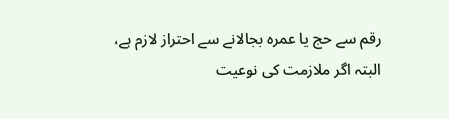رقم سے حج یا عمرہ بجالانے سے احتراز لازم ہے، البتہ اگر ملازمت کی نوعیت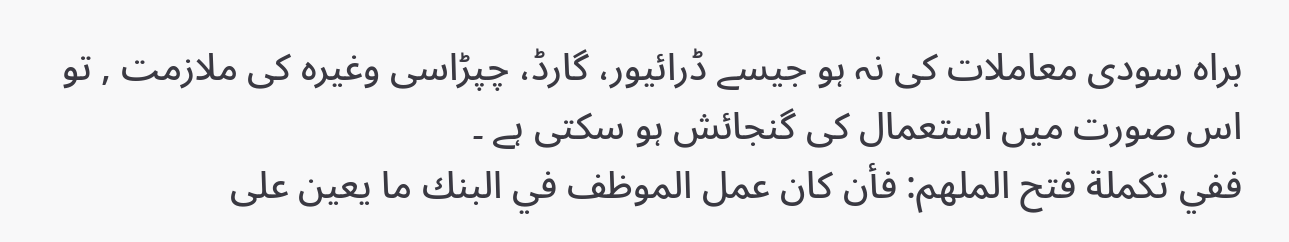براہ سودی معاملات کی نہ ہو جیسے ڈرائیور، گارڈ، چپڑاسی وغیرہ کی ملازمت , تو اس صورت میں استعمال کی گنجائش ہو سکتی ہے ۔
ففي تكملة فتح الملھم: فأن كان عمل الموظف في البنك ما يعين على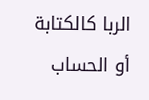الربا کالكتابة أو الحساب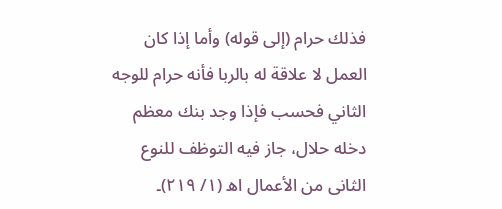فذلك حرام (إلى قوله) وأما إذا كان العمل لا علاقة له بالربا فأنه حرام للوجه الثاني فحسب فإذا وجد بنك معظم دخله حلال، جاز فيه التوظف للنوع الثانی من الأعمال اھ (۱/ ۲۱۹)۔